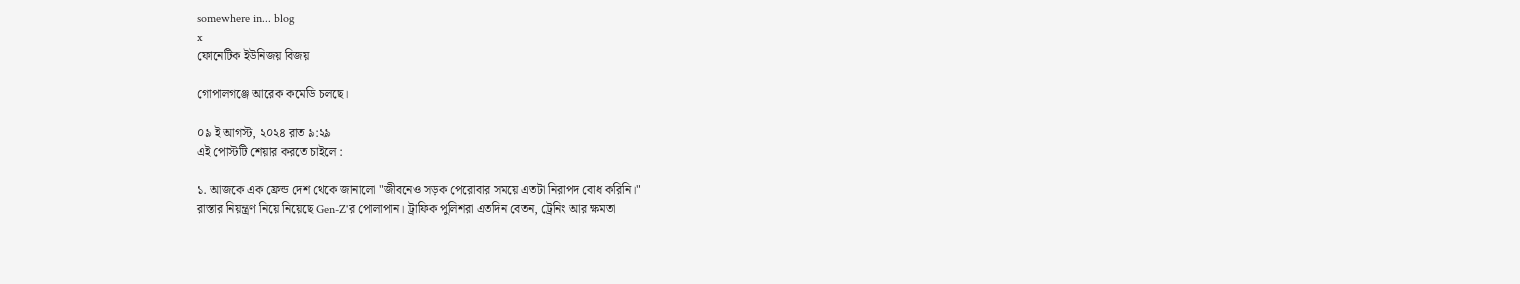somewhere in... blog
x
ফোনেটিক ইউনিজয় বিজয়

গোপালগঞ্জে আরেক কমেডি চলছে।

০৯ ই আগস্ট, ২০২৪ রাত ৯:২৯
এই পোস্টটি শেয়ার করতে চাইলে :

১. আজকে এক ফ্রেন্ড দেশ থেকে জানালো "জীবনেও সড়ক পেরোবার সময়ে এতটা নিরাপদ বোধ করিনি।"
রাস্তার নিয়ন্ত্রণ নিয়ে নিয়েছে Gen-Z'র পোলাপান। ট্রাফিক পুলিশরা এতদিন বেতন, ট্রেনিং আর ক্ষমতা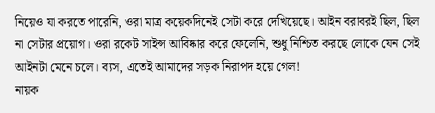নিয়েও যা করতে পারেনি, ওরা মাত্র কয়েকদিনেই সেটা করে দেখিয়েছে। আইন বরাবরই ছিল, ছিল না সেটার প্রয়োগ। ওরা রকেট সাইন্স আবিষ্কার করে ফেলেনি, শুধু নিশ্চিত করছে লোকে যেন সেই আইনটা মেনে চলে। ব্যস, এতেই আমাদের সড়ক নিরাপদ হয়ে গেল!
নায়ক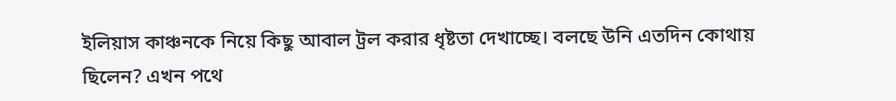ইলিয়াস কাঞ্চনকে নিয়ে কিছু আবাল ট্রল করার ধৃষ্টতা দেখাচ্ছে। বলছে উনি এতদিন কোথায় ছিলেন? এখন পথে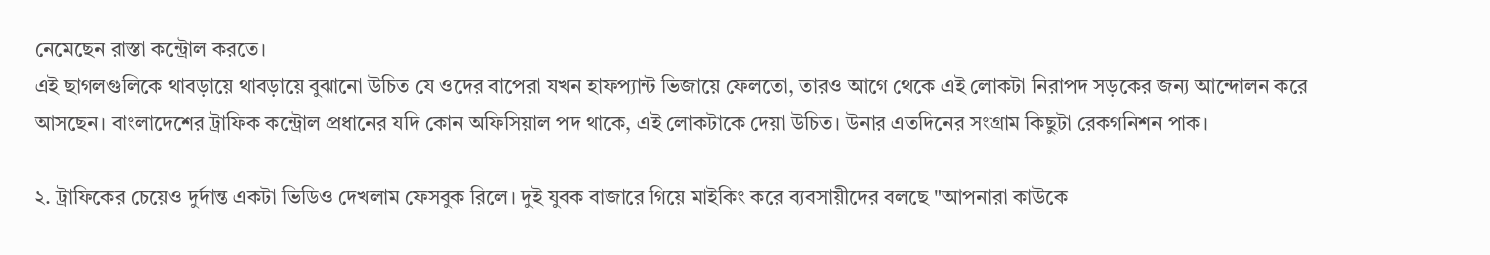নেমেছেন রাস্তা কন্ট্রোল করতে।
এই ছাগলগুলিকে থাবড়ায়ে থাবড়ায়ে বুঝানো উচিত যে ওদের বাপেরা যখন হাফপ্যান্ট ভিজায়ে ফেলতো, তারও আগে থেকে এই লোকটা নিরাপদ সড়কের জন্য আন্দোলন করে আসছেন। বাংলাদেশের ট্রাফিক কন্ট্রোল প্রধানের যদি কোন অফিসিয়াল পদ থাকে, এই লোকটাকে দেয়া উচিত। উনার এতদিনের সংগ্রাম কিছুটা রেকগনিশন পাক।

২. ট্রাফিকের চেয়েও দুর্দান্ত একটা ভিডিও দেখলাম ফেসবুক রিলে। দুই যুবক বাজারে গিয়ে মাইকিং করে ব্যবসায়ীদের বলছে "আপনারা কাউকে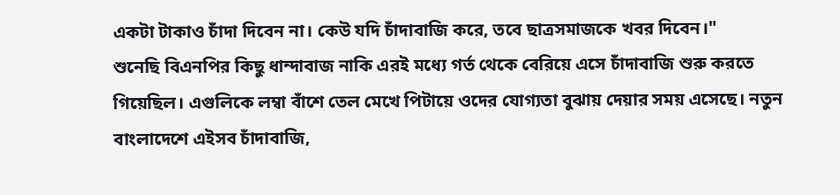একটা টাকাও চাঁদা দিবেন না। কেউ যদি চাঁদাবাজি করে, তবে ছাত্রসমাজকে খবর দিবেন।"
শুনেছি বিএনপির কিছু ধান্দাবাজ নাকি এরই মধ্যে গর্ত থেকে বেরিয়ে এসে চাঁদাবাজি শুরু করতে গিয়েছিল। এগুলিকে লম্বা বাঁশে তেল মেখে পিটায়ে ওদের যোগ্যতা বুঝায় দেয়ার সময় এসেছে। নতুন বাংলাদেশে এইসব চাঁদাবাজি,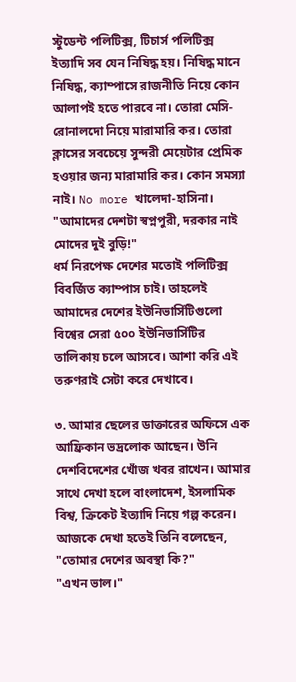স্টুডেন্ট পলিটিক্স, টিচার্স পলিটিক্স ইত্যাদি সব যেন নিষিদ্ধ হয়। নিষিদ্ধ মানে নিষিদ্ধ, ক্যাম্পাসে রাজনীতি নিয়ে কোন আলাপই হতে পারবে না। তোরা মেসি-রোনালদো নিয়ে মারামারি কর। তোরা ক্লাসের সবচেয়ে সুন্দরী মেয়েটার প্রেমিক হওয়ার জন্য মারামারি কর। কোন সমস্যা নাই। No more খালেদা-হাসিনা। "আমাদের দেশটা স্বপ্নপুরী, দরকার নাই মোদের দুই বুড়ি!"
ধর্ম নিরপেক্ষ দেশের মতোই পলিটিক্স বিবর্জিত ক্যাম্পাস চাই। তাহলেই আমাদের দেশের ইউনিভার্সিটিগুলো বিশ্বের সেরা ৫০০ ইউনিভার্সিটির তালিকায় চলে আসবে। আশা করি এই তরুণরাই সেটা করে দেখাবে।

৩. আমার ছেলের ডাক্তারের অফিসে এক আফ্রিকান ভদ্রলোক আছেন। উনি দেশবিদেশের খোঁজ খবর রাখেন। আমার সাথে দেখা হলে বাংলাদেশ, ইসলামিক বিশ্ব, ক্রিকেট ইত্যাদি নিয়ে গল্প করেন।
আজকে দেখা হতেই তিনি বলেছেন, "তোমার দেশের অবস্থা কি?"
"এখন ভাল।"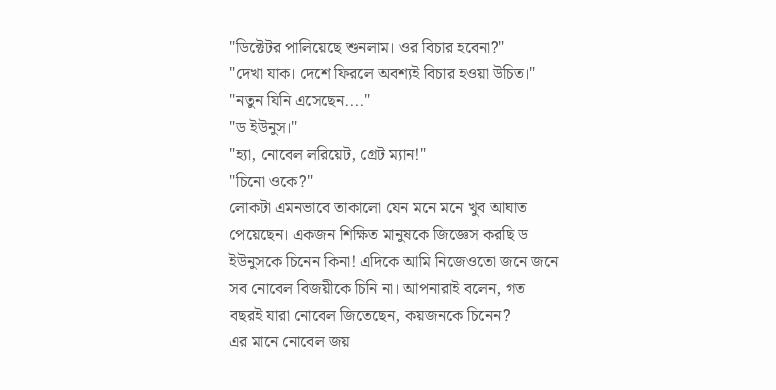"ডিক্টেটর পালিয়েছে শুনলাম। ওর বিচার হবেনা?"
"দেখা যাক। দেশে ফিরলে অবশ্যই বিচার হওয়া উচিত।"
"নতুন যিনি এসেছেন...."
"ড ইউনুস।"
"হ্যা, নোবেল লরিয়েট, গ্রেট ম্যান!"
"চিনো ওকে?"
লোকটা এমনভাবে তাকালো যেন মনে মনে খুব আঘাত পেয়েছেন। একজন শিক্ষিত মানুষকে জিজ্ঞেস করছি ড ইউনুসকে চিনেন কিনা! এদিকে আমি নিজেওতো জনে জনে সব নোবেল বিজয়ীকে চিনি না। আপনারাই বলেন, গত বছরই যারা নোবেল জিতেছেন, কয়জনকে চিনেন?
এর মানে নোবেল জয়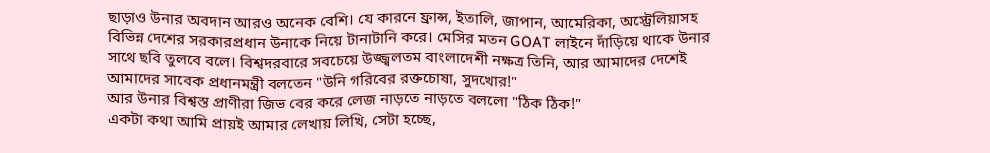ছাড়াও উনার অবদান আরও অনেক বেশি। যে কারনে ফ্রান্স, ইতালি, জাপান, আমেরিকা, অস্ট্রেলিয়াসহ বিভিন্ন দেশের সরকারপ্রধান উনাকে নিয়ে টানাটানি করে। মেসির মতন GOAT লাইনে দাঁড়িয়ে থাকে উনার সাথে ছবি তুলবে বলে। বিশ্বদরবারে সবচেয়ে উজ্জ্বলতম বাংলাদেশী নক্ষত্র তিনি, আর আমাদের দেশেই আমাদের সাবেক প্রধানমন্ত্রী বলতেন "উনি গরিবের রক্তচোষা, সুদখোর!"
আর উনার বিশ্বস্ত প্রাণীরা জিভ বের করে লেজ নাড়তে নাড়তে বললো "ঠিক ঠিক!"
একটা কথা আমি প্রায়ই আমার লেখায় লিখি, সেটা হচ্ছে,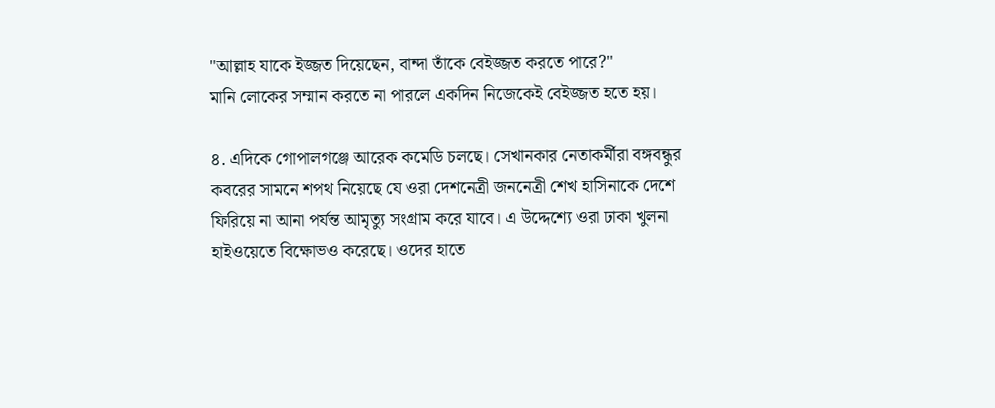"আল্লাহ যাকে ইজ্জত দিয়েছেন, বান্দা তাঁকে বেইজ্জত করতে পারে?"
মানি লোকের সম্মান করতে না পারলে একদিন নিজেকেই বেইজ্জত হতে হয়।

৪. এদিকে গোপালগঞ্জে আরেক কমেডি চলছে। সেখানকার নেতাকর্মীরা বঙ্গবন্ধুর কবরের সামনে শপথ নিয়েছে যে ওরা দেশনেত্রী জননেত্রী শেখ হাসিনাকে দেশে ফিরিয়ে না আনা পর্যন্ত আমৃত্যু সংগ্রাম করে যাবে। এ উদ্দেশ্যে ওরা ঢাকা খুলনা হাইওয়েতে বিক্ষোভও করেছে। ওদের হাতে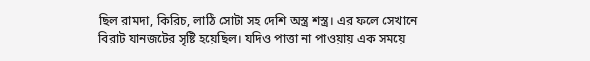ছিল রামদা, কিরিচ, লাঠি সোটা সহ দেশি অস্ত্র শস্ত্র। এর ফলে সেখানে বিরাট যানজটের সৃষ্টি হয়েছিল। যদিও পাত্তা না পাওয়ায় এক সময়ে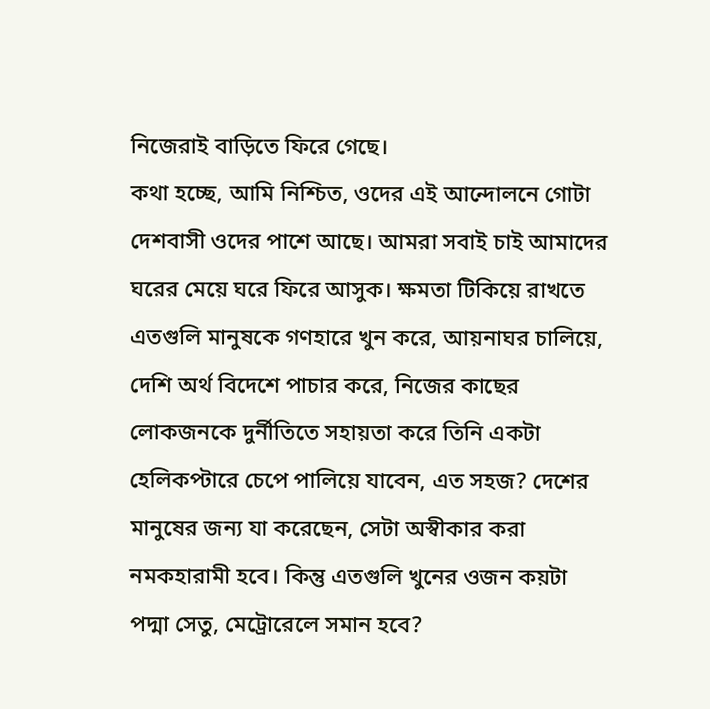নিজেরাই বাড়িতে ফিরে গেছে।
কথা হচ্ছে, আমি নিশ্চিত, ওদের এই আন্দোলনে গোটা দেশবাসী ওদের পাশে আছে। আমরা সবাই চাই আমাদের ঘরের মেয়ে ঘরে ফিরে আসুক। ক্ষমতা টিকিয়ে রাখতে এতগুলি মানুষকে গণহারে খুন করে, আয়নাঘর চালিয়ে, দেশি অর্থ বিদেশে পাচার করে, নিজের কাছের লোকজনকে দুর্নীতিতে সহায়তা করে তিনি একটা হেলিকপ্টারে চেপে পালিয়ে যাবেন, এত সহজ? দেশের মানুষের জন্য যা করেছেন, সেটা অস্বীকার করা নমকহারামী হবে। কিন্তু এতগুলি খুনের ওজন কয়টা পদ্মা সেতু, মেট্রোরেলে সমান হবে?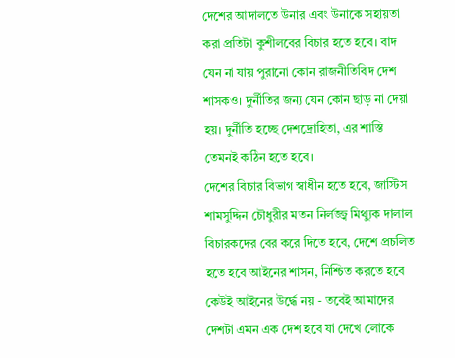দেশের আদালতে উনার এবং উনাকে সহায়তা করা প্রতিটা কুশীলবের বিচার হতে হবে। বাদ যেন না যায় পুরানো কোন রাজনীতিবিদ দেশ শাসকও। দুর্নীতির জন্য যেন কোন ছাড় না দেয়া হয়। দুর্নীতি হচ্ছে দেশদ্রোহিতা, এর শাস্তি তেমনই কঠিন হতে হবে।
দেশের বিচার বিভাগ স্বাধীন হতে হবে, জাস্টিস শামসুদ্দিন চৌধুরীর মতন নির্লজ্জ্ব মিথ্যুক দালাল বিচারকদের বের করে দিতে হবে, দেশে প্রচলিত হতে হবে আইনের শাসন, নিশ্চিত করতে হবে কেউই আইনের উর্দ্ধে নয় - তবেই আমাদের দেশটা এমন এক দেশ হবে যা দেখে লোকে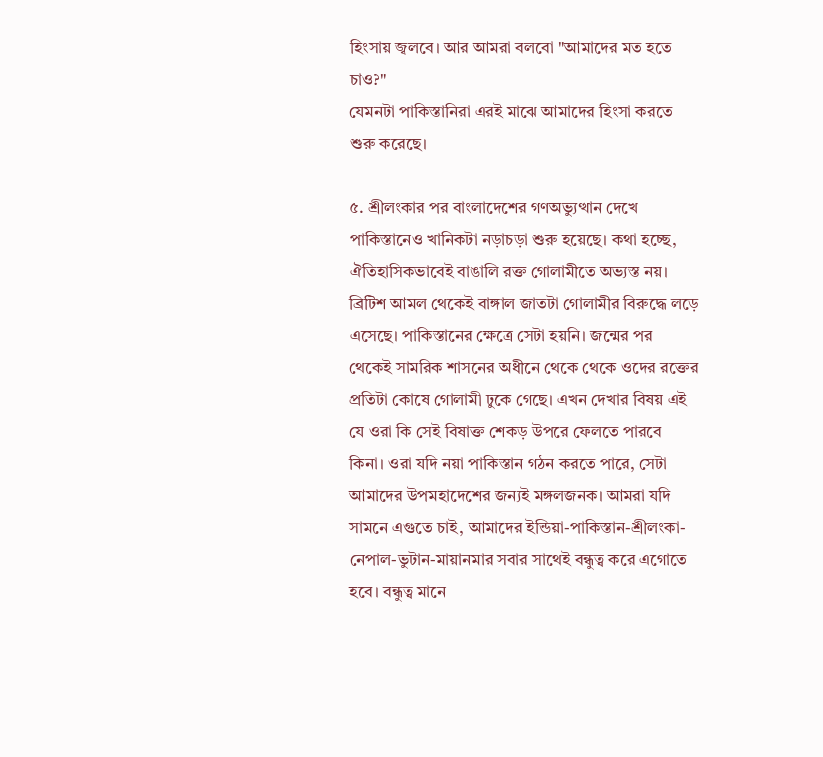হিংসায় জ্বলবে। আর আমরা বলবো "আমাদের মত হতে চাও?"
যেমনটা পাকিস্তানিরা এরই মাঝে আমাদের হিংসা করতে শুরু করেছে।

৫. শ্রীলংকার পর বাংলাদেশের গণঅভ্যুত্থান দেখে পাকিস্তানেও খানিকটা নড়াচড়া শুরু হয়েছে। কথা হচ্ছে, ঐতিহাসিকভাবেই বাঙালি রক্ত গোলামীতে অভ্যস্ত নয়। ব্রিটিশ আমল থেকেই বাঙ্গাল জাতটা গোলামীর বিরুদ্ধে লড়ে এসেছে। পাকিস্তানের ক্ষেত্রে সেটা হয়নি। জন্মের পর থেকেই সামরিক শাসনের অধীনে থেকে থেকে ওদের রক্তের প্রতিটা কোষে গোলামী ঢুকে গেছে। এখন দেখার বিষয় এই যে ওরা কি সেই বিষাক্ত শেকড় উপরে ফেলতে পারবে কিনা। ওরা যদি নয়া পাকিস্তান গঠন করতে পারে, সেটা আমাদের উপমহাদেশের জন্যই মঙ্গলজনক। আমরা যদি সামনে এগুতে চাই, আমাদের ইন্ডিয়া-পাকিস্তান-শ্রীলংকা-নেপাল-ভুটান-মায়ানমার সবার সাথেই বন্ধুত্ব করে এগোতে হবে। বন্ধুত্ব মানে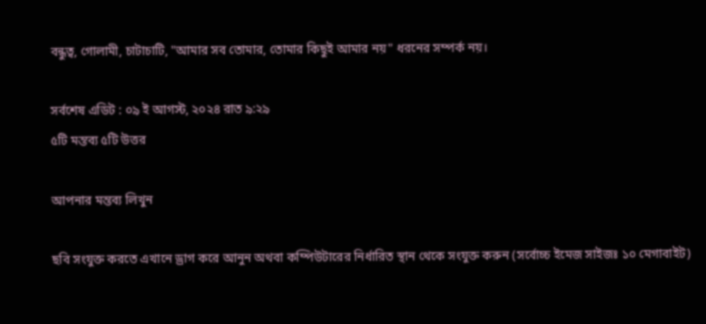বন্ধুত্ব, গোলামী, চাটাচাটি, "আমার সব তোমার, তোমার কিছুই আমার নয়" ধরনের সম্পর্ক নয়।

সর্বশেষ এডিট : ০৯ ই আগস্ট, ২০২৪ রাত ৯:২৯
৫টি মন্তব্য ৫টি উত্তর

আপনার মন্তব্য লিখুন

ছবি সংযুক্ত করতে এখানে ড্রাগ করে আনুন অথবা কম্পিউটারের নির্ধারিত স্থান থেকে সংযুক্ত করুন (সর্বোচ্চ ইমেজ সাইজঃ ১০ মেগাবাইট)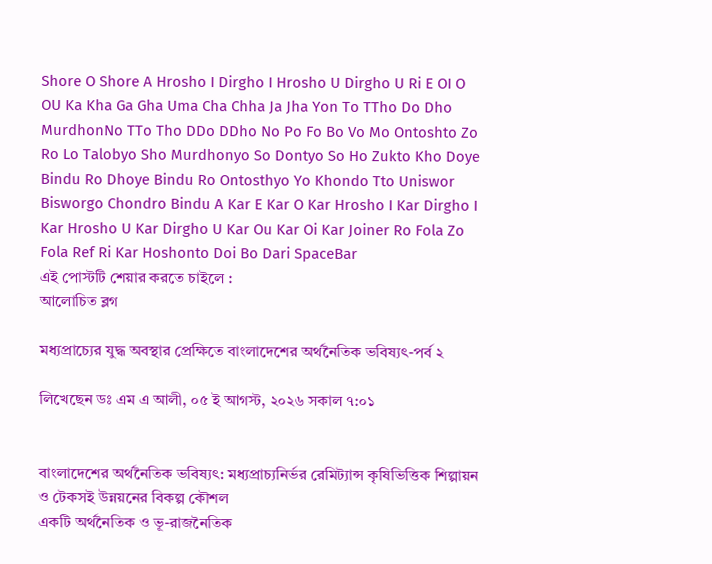Shore O Shore A Hrosho I Dirgho I Hrosho U Dirgho U Ri E OI O OU Ka Kha Ga Gha Uma Cha Chha Ja Jha Yon To TTho Do Dho MurdhonNo TTo Tho DDo DDho No Po Fo Bo Vo Mo Ontoshto Zo Ro Lo Talobyo Sho Murdhonyo So Dontyo So Ho Zukto Kho Doye Bindu Ro Dhoye Bindu Ro Ontosthyo Yo Khondo Tto Uniswor Bisworgo Chondro Bindu A Kar E Kar O Kar Hrosho I Kar Dirgho I Kar Hrosho U Kar Dirgho U Kar Ou Kar Oi Kar Joiner Ro Fola Zo Fola Ref Ri Kar Hoshonto Doi Bo Dari SpaceBar
এই পোস্টটি শেয়ার করতে চাইলে :
আলোচিত ব্লগ

মধ্যপ্রাচ্যের যুদ্ধ অবস্থার প্রেক্ষিতে বাংলাদেশের অর্থনৈতিক ভবিষ্যৎ-পর্ব ২

লিখেছেন ডঃ এম এ আলী, ০৫ ই আগস্ট, ২০২৬ সকাল ৭:০১


বাংলাদেশের অর্থনৈতিক ভবিষ্যৎ: মধ্যপ্রাচ্যনির্ভর রেমিট্যান্স কৃষিভিত্তিক শিল্পায়ন ও টেকসই উন্নয়নের বিকল্প কৌশল
একটি অর্থনৈতিক ও ভূ-রাজনৈতিক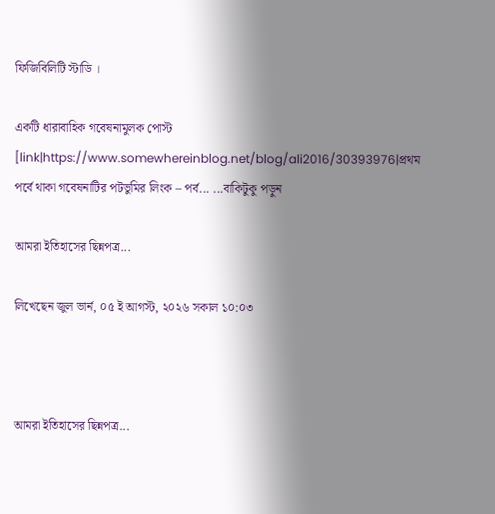ফিজিবিলিটি স্টাডি ।

একটি ধারাবাহিক গবেষনামুলক পোস্ট
[link|https://www.somewhereinblog.net/blog/ali2016/30393976|প্রথম পর্বে থাকা গবেষনাটির পটভুমির লিংক – পর্ব... ...বাকিটুকু পড়ুন

আমরা ইতিহাসের ছিন্নপত্র...

লিখেছেন জুল ভার্ন, ০৫ ই আগস্ট, ২০২৬ সকাল ১০:০৩



আমরা ইতিহাসের ছিন্নপত্র...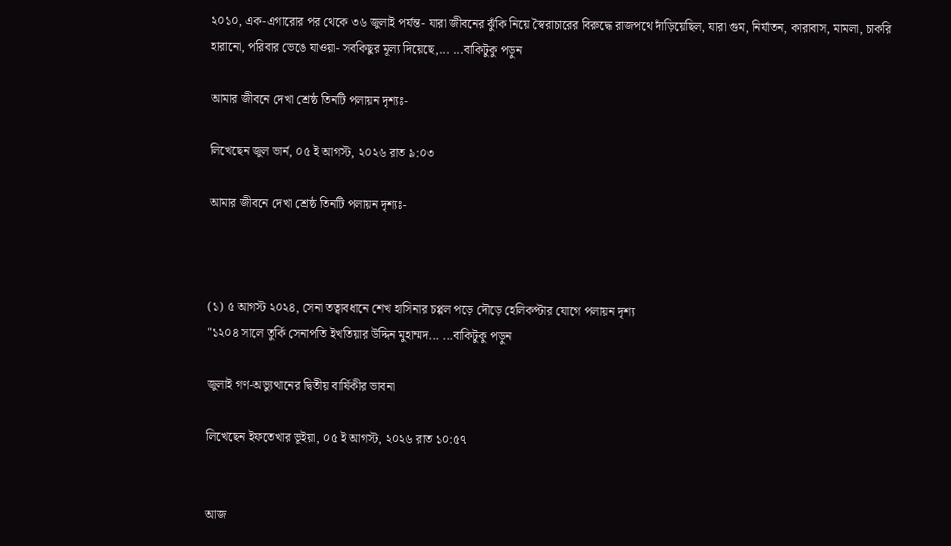২০১০, এক-এগারোর পর থেকে ৩৬ জুলাই পর্যন্ত- যারা জীবনের ঝুঁকি নিয়ে স্বৈরাচারের বিরুদ্ধে রাজপথে দাঁড়িয়েছিল, যারা গুম, নির্যাতন, কারাবাস, মামলা, চাকরি হারানো, পরিবার ভেঙে যাওয়া- সবকিছুর মূল্য দিয়েছে,... ...বাকিটুকু পড়ুন

আমার জীবনে দেখা শ্রেষ্ঠ তিনটি পলায়ন দৃশ্যঃ-

লিখেছেন জুল ভার্ন, ০৫ ই আগস্ট, ২০২৬ রাত ৯:০৩

আমার জীবনে দেখা শ্রেষ্ঠ তিনটি পলায়ন দৃশ্যঃ-



(১) ৫ আগস্ট ২০২৪, সেনা তত্বাবধানে শেখ হাসিনার চপ্পল পড়ে দৌড়ে হেলিকপ্টার যোগে পলায়ন দৃশ্য
"১২০৪ সালে তুর্কি সেনাপতি ইখতিয়ার উদ্দিন মুহাম্মদ... ...বাকিটুকু পড়ুন

জুলাই গণ-অভ্যুত্থানের দ্বিতীয় বার্ষিকীর ভাবনা

লিখেছেন ইফতেখার ভূইয়া, ০৫ ই আগস্ট, ২০২৬ রাত ১০:৫৭


আজ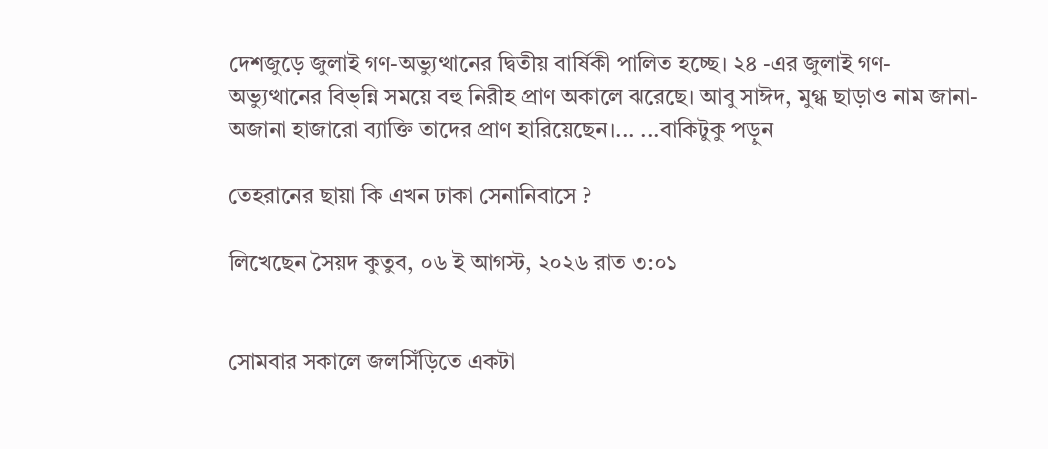দেশজুড়ে জুলাই গণ-অভ্যুত্থানের দ্বিতীয় বার্ষিকী পালিত হচ্ছে। ২৪ -এর জুলাই গণ-অভ্যুত্থানের বিভ্ন্নি সময়ে বহু নিরীহ প্রাণ অকালে ঝরেছে। আবু সাঈদ, মুগ্ধ ছাড়াও নাম জানা-অজানা হাজারো ব্যাক্তি তাদের প্রাণ হারিয়েছেন।... ...বাকিটুকু পড়ুন

তেহরানের ছায়া কি এখন ঢাকা সেনানিবাসে ?

লিখেছেন সৈয়দ কুতুব, ০৬ ই আগস্ট, ২০২৬ রাত ৩:০১


সোমবার সকালে জলসিঁড়িতে একটা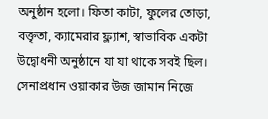অনুষ্ঠান হলো। ফিতা কাটা, ফুলের তোড়া, বক্তৃতা, ক্যামেরার ফ্ল্যাশ, স্বাভাবিক একটা উদ্বোধনী অনুষ্ঠানে যা যা থাকে সবই ছিল। সেনাপ্রধান ওয়াকার উজ জামান নিজে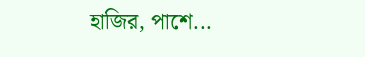হাজির, পাশে...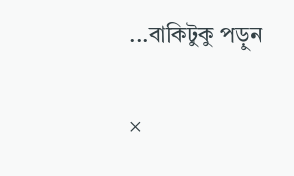...বাকিটুকু পড়ুন

×